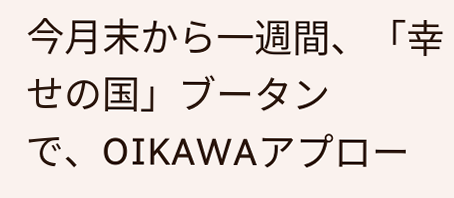今月末から一週間、「幸せの国」ブータン
で、OIKAWAアプロー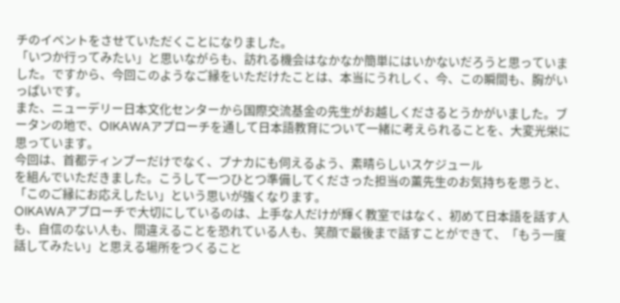チのイベントをさせていただくことになりました。
「いつか行ってみたい」と思いながらも、訪れる機会はなかなか簡単にはいかないだろうと思っていました。ですから、今回このようなご縁をいただけたことは、本当にうれしく、今、この瞬間も、胸がいっぱいです。
また、ニューデリー日本文化センターから国際交流基金の先生がお越しくださるとうかがいました。ブータンの地で、OIKAWAアプローチを通して日本語教育について一緒に考えられることを、大変光栄に思っています。
今回は、首都ティンプーだけでなく、プナカにも伺えるよう、素晴らしいスケジュール
を組んでいただきました。こうして一つひとつ準備してくださった担当の薫先生のお気持ちを思うと、「このご縁にお応えしたい」という思いが強くなります。
OIKAWAアプローチで大切にしているのは、上手な人だけが輝く教室ではなく、初めて日本語を話す人も、自信のない人も、間違えることを恐れている人も、笑顔で最後まで話すことができて、「もう一度話してみたい」と思える場所をつくること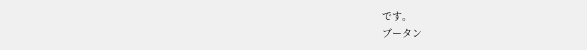です。
ブータン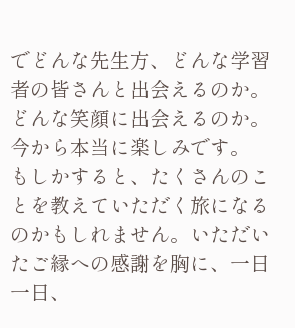でどんな先生方、どんな学習者の皆さんと出会えるのか。どんな笑顔に出会えるのか。今から本当に楽しみです。
もしかすると、たくさんのことを教えていただく旅になるのかもしれません。いただいたご縁への感謝を胸に、一日一日、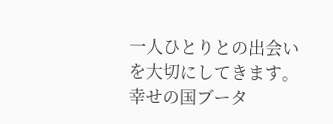一人ひとりとの出会いを大切にしてきます。
幸せの国ブータ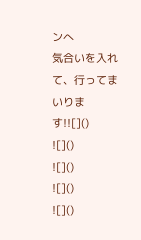ンへ
気合いを入れて、行ってまいります!![]()
![]()
![]()
![]()
![]()